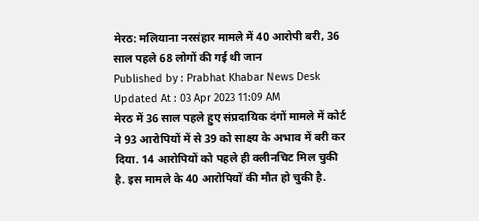मेरठ: मलियाना नरसंहार मामले में 40 आरोपी बरी, 36 साल पहले 68 लोगों की गई थी जान
Published by : Prabhat Khabar News Desk Updated At : 03 Apr 2023 11:09 AM
मेरठ में 36 साल पहले हुए संप्रदायिक दंगों मामले में कोर्ट ने 93 आरोपियों में से 39 को साक्ष्य के अभाव में बरी कर दिया. 14 आरोपियों को पहले ही क्लीनचिट मिल चुकी है. इस मामले के 40 आरोपियों की मौत हो चुकी है.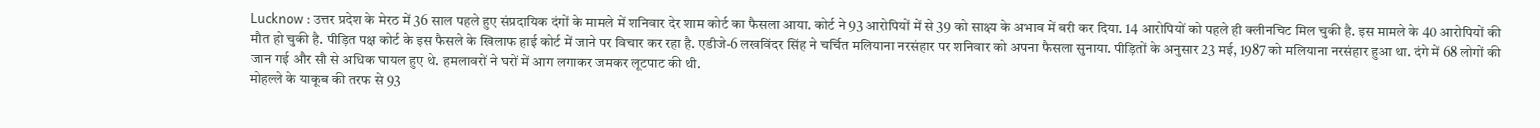Lucknow : उत्तर प्रदेश के मेरठ में 36 साल पहले हुए संप्रदायिक दंगों के मामले में शनिवार देर शाम कोर्ट का फैसला आया. कोर्ट ने 93 आरोपियों में से 39 को साक्ष्य के अभाव में बरी कर दिया. 14 आरोपियों को पहले ही क्लीनचिट मिल चुकी है. इस मामले के 40 आरोपियों की मौत हो चुकी है. पीड़ित पक्ष कोर्ट के इस फैसले के खिलाफ हाई कोर्ट में जाने पर विचार कर रहा है. एडीजे-6 लखविंदर सिंह ने चर्चित मलियाना नरसंहार पर शनिवार को अपना फैसला सुनाया. पीड़ितों के अनुसार 23 मई, 1987 को मलियाना नरसंहार हुआ था. दंगे में 68 लोगों की जान गई और सौ से अधिक घायल हुए थे. हमलावरों ने घरों में आग लगाकर जमकर लूटपाट की थी.
मोहल्ले के याकूब की तरफ से 93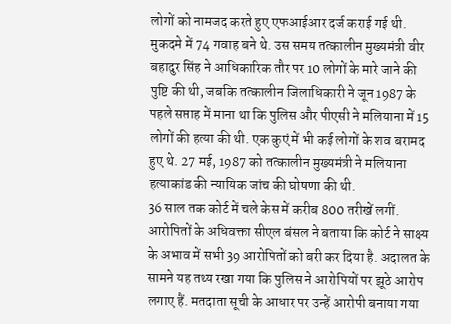लोगों को नामजद करते हुए एफआईआर दर्ज कराई गई थी. मुकदमे में 74 गवाह बने थे. उस समय तत्कालीन मुख्यमंत्री वीर बहादुर सिंह ने आधिकारिक तौर पर 10 लोगों के मारे जाने की पुष्टि की थी, जबकि तत्कालीन जिलाधिकारी ने जून 1987 के पहले सप्ताह में माना था कि पुलिस और पीएसी ने मलियाना में 15 लोगों की हत्या की थी. एक कुएं में भी कई लोगों के शव बरामद हुए थे. 27 मई, 1987 को तत्कालीन मुख्यमंत्री ने मलियाना हत्याकांड की न्यायिक जांच की घोषणा की थी.
36 साल तक कोर्ट में चले केस में करीब 800 तरीखें लगीं. आरोपितों के अधिवक्ता सीएल बंसल ने बताया कि कोर्ट ने साक्ष्य के अभाव में सभी 39 आरोपितों को बरी कर दिया है. अदालत के सामने यह तथ्य रखा गया कि पुलिस ने आरोपियों पर झूठे आरोप लगाए हैं. मतदाता सूची के आधार पर उन्हें आरोपी बनाया गया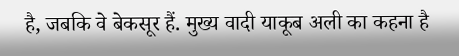है, जबकि वे बेकसूर हैं. मुख्य वादी याकूब अली का कहना है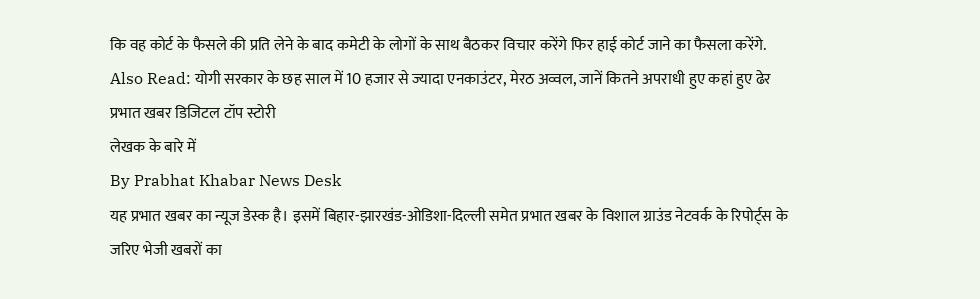कि वह कोर्ट के फैसले की प्रति लेने के बाद कमेटी के लोगों के साथ बैठकर विचार करेंगे फिर हाई कोर्ट जाने का फैसला करेंगे.
Also Read: योगी सरकार के छह साल में 10 हजार से ज्यादा एनकाउंटर, मेरठ अव्वल, जानें कितने अपराधी हुए कहां हुए ढेर
प्रभात खबर डिजिटल टॉप स्टोरी
लेखक के बारे में
By Prabhat Khabar News Desk
यह प्रभात खबर का न्यूज डेस्क है। इसमें बिहार-झारखंड-ओडिशा-दिल्ली समेत प्रभात खबर के विशाल ग्राउंड नेटवर्क के रिपोर्ट्स के जरिए भेजी खबरों का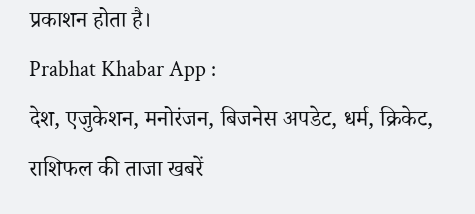प्रकाशन होता है।
Prabhat Khabar App :
देश, एजुकेशन, मनोरंजन, बिजनेस अपडेट, धर्म, क्रिकेट, राशिफल की ताजा खबरें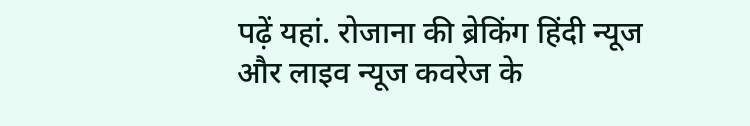पढ़ें यहां. रोजाना की ब्रेकिंग हिंदी न्यूज और लाइव न्यूज कवरेज के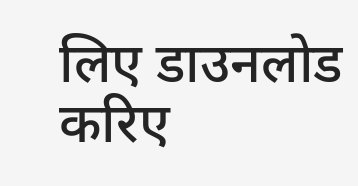लिए डाउनलोड करिए